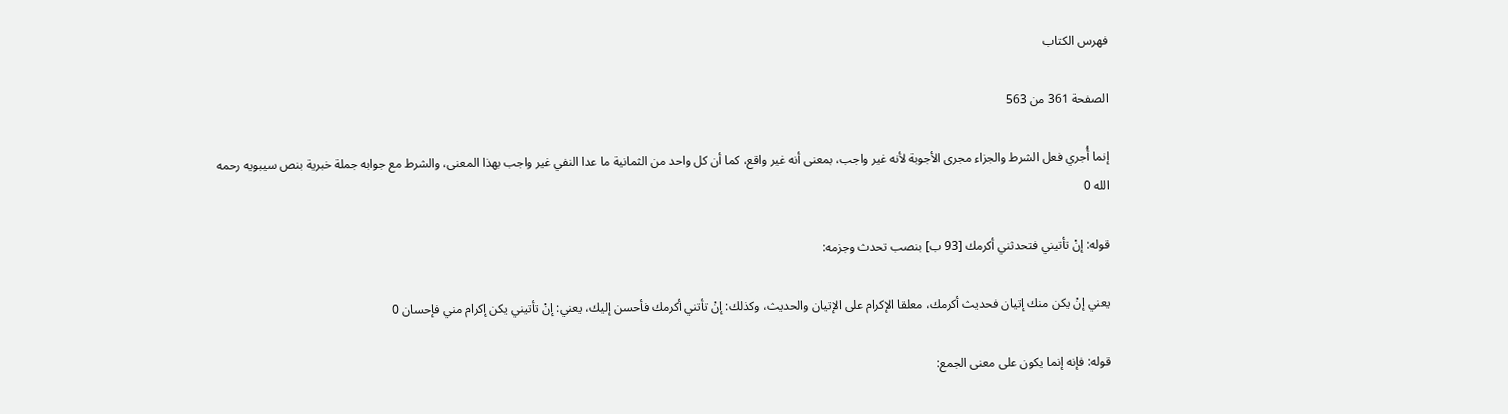فهرس الكتاب

الصفحة 361 من 563

إنما أُجري فعل الشرط والجزاء مجرى الأجوبة لأنه غير واجب، بمعنى أنه غير واقع، كما أن كل واحد من الثمانية ما عدا النفي غير واجب بهذا المعنى، والشرط مع جوابه جملة خبرية بنص سيبويه رحمه الله 0

قوله: إنْ تأتيني فتحدثني أكرمك [93 ب] بنصب تحدث وجزمه:

يعني إنْ يكن منك إتيان فحديث أكرمك، معلقا الإكرام على الإتيان والحديث، وكذلك: إنْ تأتني أكرمك فأحسن إليك، يعني: إنْ تأتيني يكن إكرام مني فإحسان 0

قوله: فإنه إنما يكون على معنى الجمع: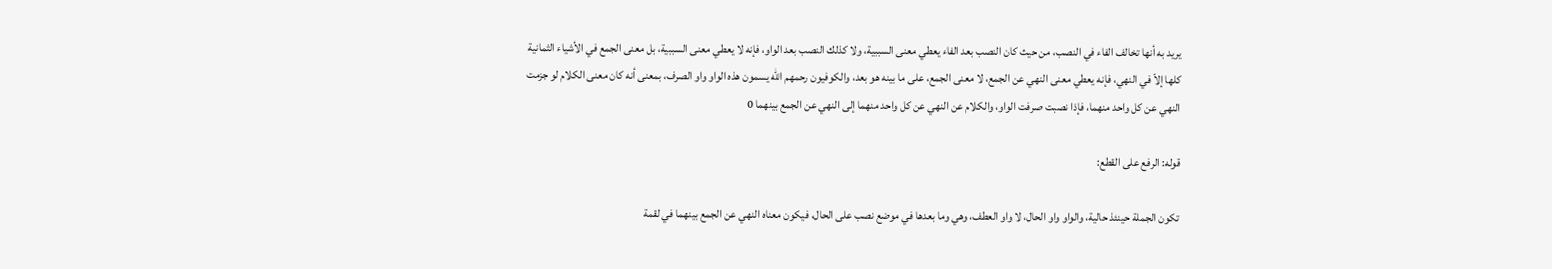يريد به أنها تخالف الفاء في النصب، من حيث كان النصب بعد الفاء يعطي معنى السببية، ولا كذلك النصب بعد الواو، فإنه لا يعطي معنى السببية، بل معنى الجمع في الأشياء الثمانية كلها إلاّ في النهي، فإنه يعطي معنى النهي عن الجمع، لا معنى الجمع، على ما بينه هو بعد، والكوفيون رحمهم الله يسمون هذه الواو واو الصرف، بمعنى أنه كان معنى الكلام لو جزمت النهي عن كل واحد منهما، فإذا نصبت صرفت الواو، والكلام عن النهي عن كل واحد منهما إلى النهي عن الجمع بينهما 0

قوله: الرفع على القطع:

تكون الجملة حينئذ حالية، والواو واو الحال، لا واو العطف، وهي وما بعدها في موضع نصب على الحال، فيكون معناه النهي عن الجمع بينهما في لقمة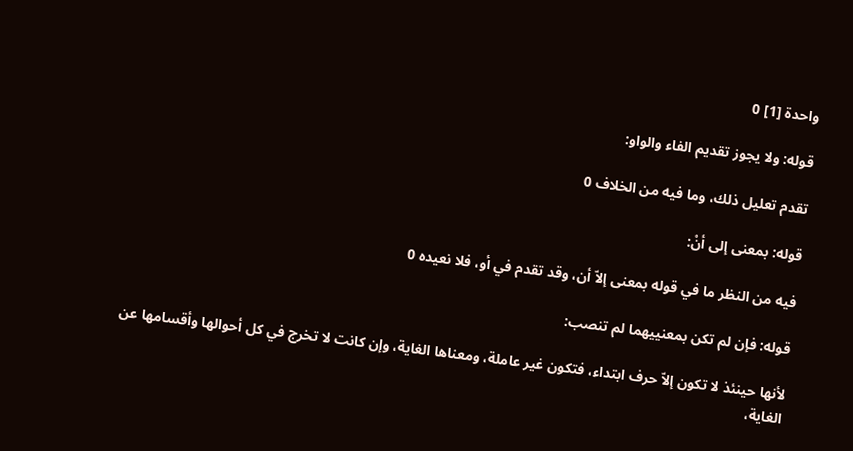واحدة [1] 0

قوله: ولا يجوز تقديم الفاء والواو:

تقدم تعليل ذلك، وما فيه من الخلاف 0

قوله: بمعنى إلى أنْ:

فيه من النظر ما في قوله بمعنى إلاّ أن، وقد تقدم في أو، فلا نعيده 0

قوله: فإن لم تكن بمعنييهما لم تنصب:

لأنها حينئذ لا تكون إلاّ حرف ابتداء، فتكون غير عاملة، ومعناها الغاية، وإن كانت لا تخرج في كل أحوالها وأقسامها عن الغاية،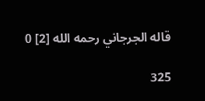قاله الجرجاني رحمه الله [2] 0

325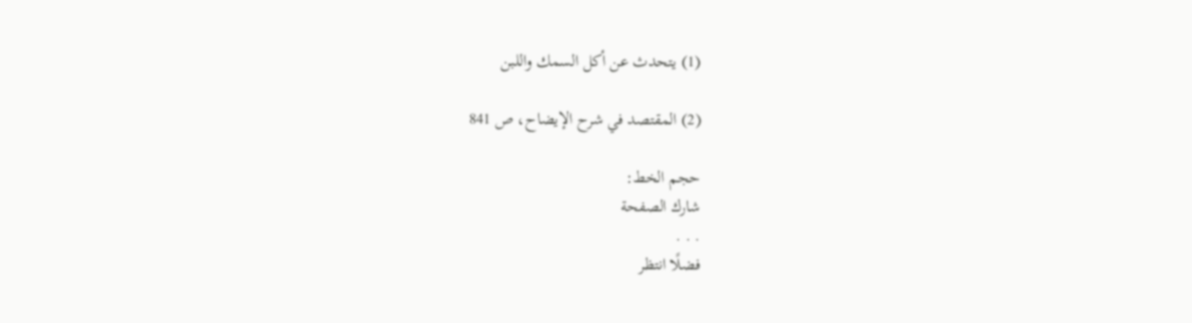(1) يتحدث عن أكل السمك واللبن

(2) المقتصد في شرح الإيضاح، ص 841

حجم الخط:
شارك الصفحة
. . .
فضلًا انتظر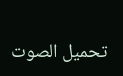تحميل الصوت